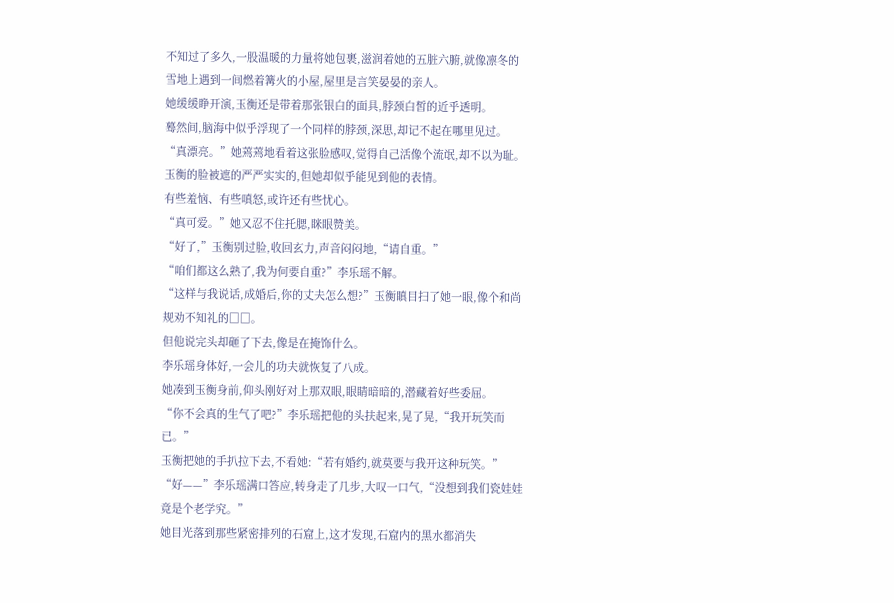不知过了多久,一股温暖的力量将她包裹,滋润着她的五脏六腑,就像凛冬的雪地上遇到一间燃着篝火的小屋,屋里是言笑晏晏的亲人。
她缓缓睁开演,玉衡还是带着那张银白的面具,脖颈白皙的近乎透明。
蓦然间,脑海中似乎浮现了一个同样的脖颈,深思,却记不起在哪里见过。
“真漂亮。”她蔫蔫地看着这张脸感叹,觉得自己活像个流氓,却不以为耻。
玉衡的脸被遮的严严实实的,但她却似乎能见到他的表情。
有些羞恼、有些嗔怒,或许还有些忧心。
“真可爱。”她又忍不住托腮,眯眼赞美。
“好了,”玉衡别过脸,收回玄力,声音闷闷地,“请自重。”
“咱们都这么熟了,我为何要自重?”李乐瑶不解。
“这样与我说话,成婚后,你的丈夫怎么想?”玉衡瞋目扫了她一眼,像个和尚规劝不知礼的□□。
但他说完头却砸了下去,像是在掩饰什么。
李乐瑶身体好,一会儿的功夫就恢复了八成。
她凑到玉衡身前,仰头刚好对上那双眼,眼睛暗暗的,潜藏着好些委屈。
“你不会真的生气了吧?”李乐瑶把他的头扶起来,晃了晃,“我开玩笑而已。”
玉衡把她的手扒拉下去,不看她:“若有婚约,就莫要与我开这种玩笑。”
“好——”李乐瑶满口答应,转身走了几步,大叹一口气,“没想到我们瓷娃娃竟是个老学究。”
她目光落到那些紧密排列的石窟上,这才发现,石窟内的黑水都消失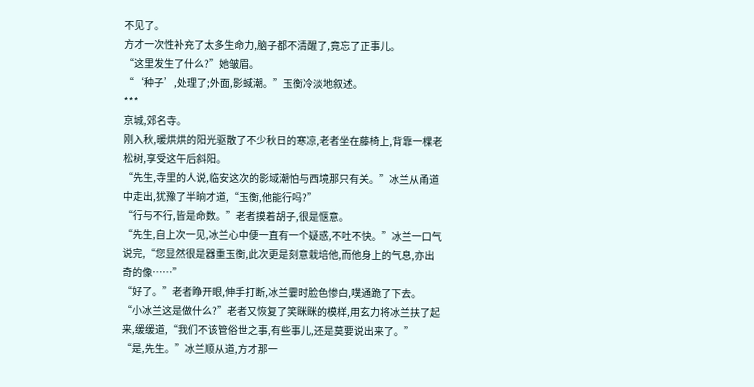不见了。
方才一次性补充了太多生命力,脑子都不清醒了,竟忘了正事儿。
“这里发生了什么?”她皱眉。
“‘种子’,处理了;外面,影蜮潮。”玉衡冷淡地叙述。
***
京城,郊名寺。
刚入秋,暖烘烘的阳光驱散了不少秋日的寒凉,老者坐在藤椅上,背靠一棵老松树,享受这午后斜阳。
“先生,寺里的人说,临安这次的影域潮怕与西境那只有关。”冰兰从甬道中走出,犹豫了半晌才道,“玉衡,他能行吗?”
“行与不行,皆是命数。”老者摸着胡子,很是惬意。
“先生,自上次一见,冰兰心中便一直有一个疑惑,不吐不快。”冰兰一口气说完,“您显然很是器重玉衡,此次更是刻意栽培他,而他身上的气息,亦出奇的像……”
“好了。”老者睁开眼,伸手打断,冰兰霎时脸色惨白,噗通跪了下去。
“小冰兰这是做什么?”老者又恢复了笑眯眯的模样,用玄力将冰兰扶了起来,缓缓道,“我们不该管俗世之事,有些事儿,还是莫要说出来了。”
“是,先生。”冰兰顺从道,方才那一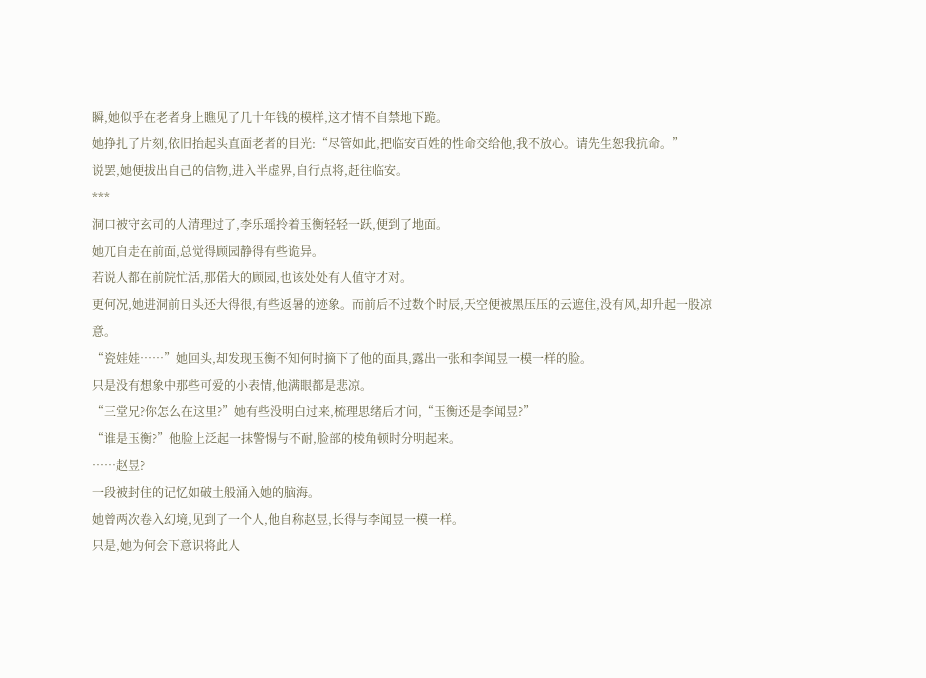瞬,她似乎在老者身上瞧见了几十年钱的模样,这才情不自禁地下跪。
她挣扎了片刻,依旧抬起头直面老者的目光:“尽管如此,把临安百姓的性命交给他,我不放心。请先生恕我抗命。”
说罢,她便拔出自己的信物,进入半虚界,自行点将,赶往临安。
***
洞口被守玄司的人清理过了,李乐瑶拎着玉衡轻轻一跃,便到了地面。
她兀自走在前面,总觉得顾园静得有些诡异。
若说人都在前院忙活,那偌大的顾园,也该处处有人值守才对。
更何况,她进洞前日头还大得很,有些返暑的迹象。而前后不过数个时辰,天空便被黑压压的云遮住,没有风,却升起一股凉意。
“瓷娃娃……”她回头,却发现玉衡不知何时摘下了他的面具,露出一张和李闻昱一模一样的脸。
只是没有想象中那些可爱的小表情,他满眼都是悲凉。
“三堂兄?你怎么在这里?”她有些没明白过来,梳理思绪后才问,“玉衡还是李闻昱?”
“谁是玉衡?”他脸上泛起一抹警惕与不耐,脸部的棱角顿时分明起来。
……赵昱?
一段被封住的记忆如破土般涌入她的脑海。
她曾两次卷入幻境,见到了一个人,他自称赵昱,长得与李闻昱一模一样。
只是,她为何会下意识将此人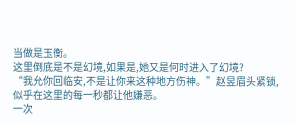当做是玉衡。
这里倒底是不是幻境,如果是,她又是何时进入了幻境?
“我允你回临安,不是让你来这种地方伤神。”赵昱眉头紧锁,似乎在这里的每一秒都让他嫌恶。
一次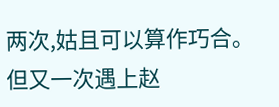两次,姑且可以算作巧合。但又一次遇上赵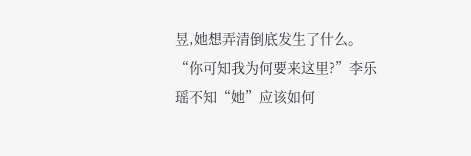昱,她想弄清倒底发生了什么。
“你可知我为何要来这里?”李乐瑶不知“她”应该如何